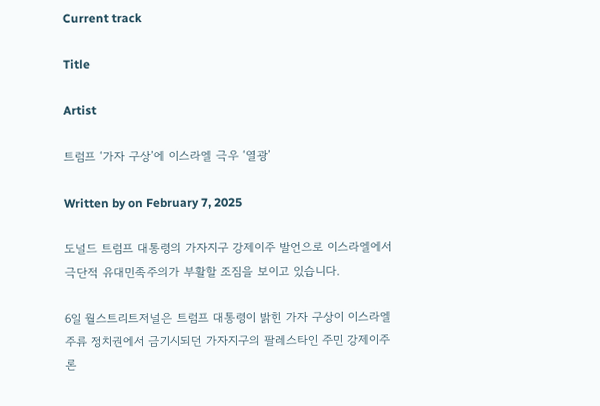Current track

Title

Artist

트럼프 ‘가자 구상’에 이스라엘 극우 ‘열광’

Written by on February 7, 2025

도널드 트럼프 대통령의 가자지구 강제이주 발언으로 이스라엘에서 극단적 유대민족주의가 부활할 조짐을 보이고 있습니다.

6일 월스트리트저널은 트럼프 대통령이 밝힌 가자 구상이 이스라엘 주류 정치권에서 금기시되던 가자지구의 팔레스타인 주민 강제이주론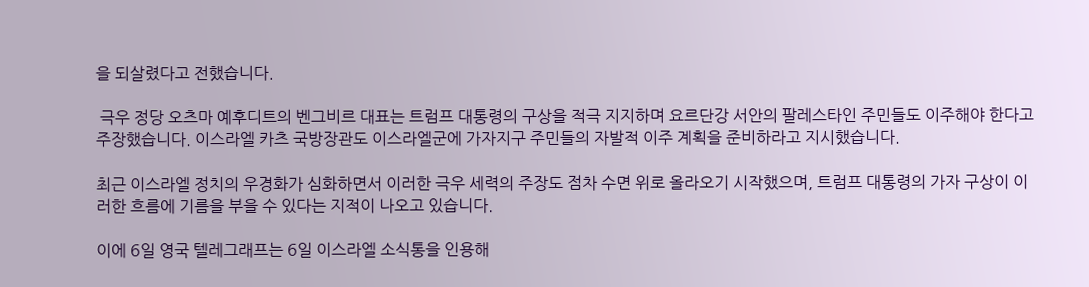을 되살렸다고 전했습니다.

 극우 정당 오츠마 예후디트의 벤그비르 대표는 트럼프 대통령의 구상을 적극 지지하며 요르단강 서안의 팔레스타인 주민들도 이주해야 한다고 주장했습니다. 이스라엘 카츠 국방장관도 이스라엘군에 가자지구 주민들의 자발적 이주 계획을 준비하라고 지시했습니다.

최근 이스라엘 정치의 우경화가 심화하면서 이러한 극우 세력의 주장도 점차 수면 위로 올라오기 시작했으며, 트럼프 대통령의 가자 구상이 이러한 흐름에 기름을 부을 수 있다는 지적이 나오고 있습니다.

이에 6일 영국 텔레그래프는 6일 이스라엘 소식통을 인용해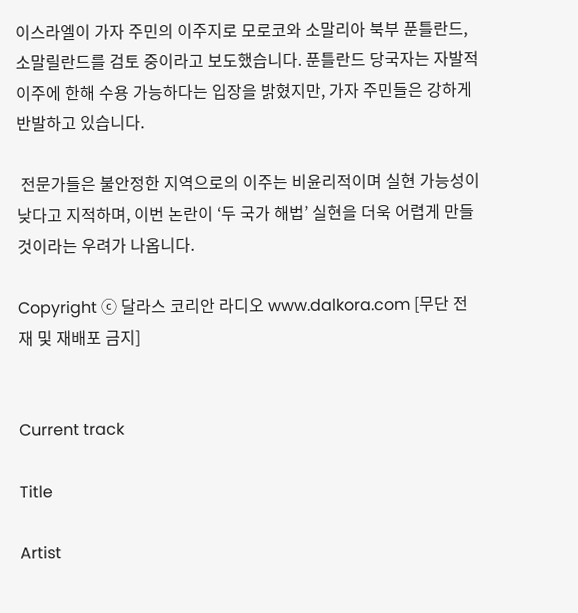이스라엘이 가자 주민의 이주지로 모로코와 소말리아 북부 푼틀란드, 소말릴란드를 검토 중이라고 보도했습니다. 푼틀란드 당국자는 자발적 이주에 한해 수용 가능하다는 입장을 밝혔지만, 가자 주민들은 강하게 반발하고 있습니다.

 전문가들은 불안정한 지역으로의 이주는 비윤리적이며 실현 가능성이 낮다고 지적하며, 이번 논란이 ‘두 국가 해법’ 실현을 더욱 어렵게 만들 것이라는 우려가 나옵니다.

Copyright ⓒ 달라스 코리안 라디오 www.dalkora.com [무단 전재 및 재배포 금지]


Current track

Title

Artist